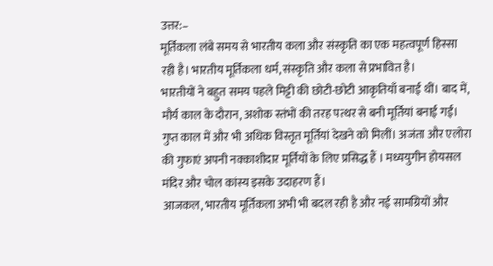उत्तर:–
मूर्तिकला लंबे समय से भारतीय कला और संस्कृति का एक महत्वपूर्ण हिस्सा रही है। भारतीय मूर्तिकला धर्म, संस्कृति और कला से प्रभावित है।
भारतीयों ने बहुत समय पहले मिट्टी की छोटी-छोटी आकृतियाँ बनाई थीं। बाद में, मौर्य काल के दौरान, अशोक स्तंभों की तरह पत्थर से बनी मूर्तियां बनाई गईं। गुप्त काल में और भी अधिक विस्तृत मूर्तियां देखने को मिलीं। अजंता और एलोरा की गुफाएं अपनी नक्काशीदार मूर्तियों के लिए प्रसिद्ध हैं । मध्ययुगीन होयसल मंदिर और चोल कांस्य इसके उदाहरण हैं।
आजकल, भारतीय मूर्तिकला अभी भी बदल रही है और नई सामग्रियों और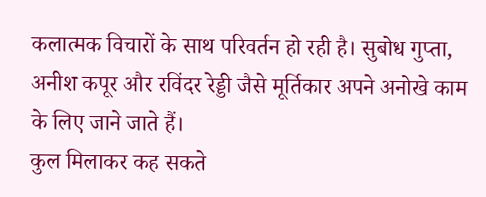कलात्मक विचारों के साथ परिवर्तन हो रही है। सुबोध गुप्ता, अनीश कपूर और रविंदर रेड्डी जैसे मूर्तिकार अपने अनोखे काम के लिए जाने जाते हैं।
कुल मिलाकर कह सकते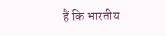हैं कि भारतीय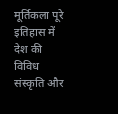मूर्तिकला पूरे इतिहास में देश की विविध संस्कृति और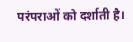परंपराओं को दर्शाती है।